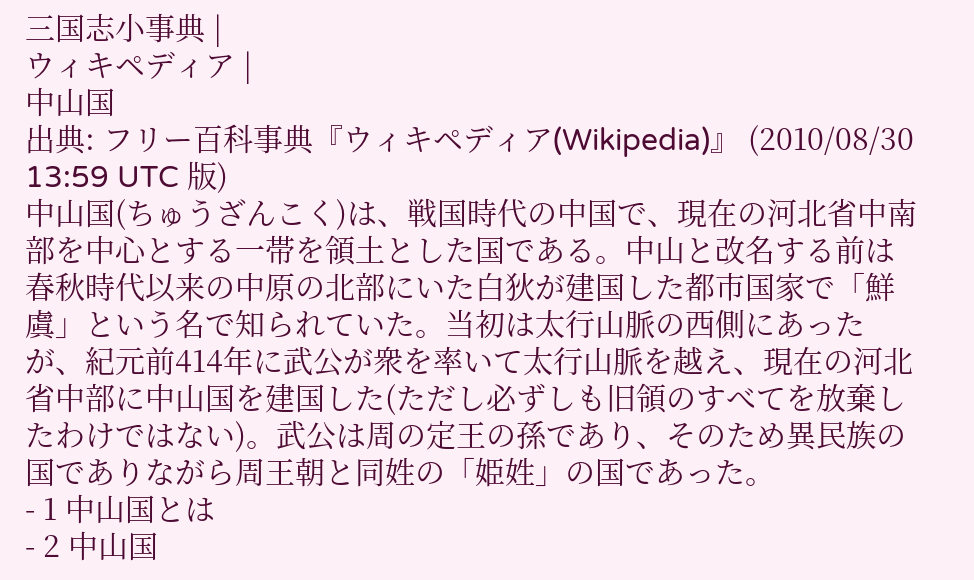三国志小事典 |
ウィキペディア |
中山国
出典: フリー百科事典『ウィキペディア(Wikipedia)』 (2010/08/30 13:59 UTC 版)
中山国(ちゅうざんこく)は、戦国時代の中国で、現在の河北省中南部を中心とする一帯を領土とした国である。中山と改名する前は春秋時代以来の中原の北部にいた白狄が建国した都市国家で「鮮虞」という名で知られていた。当初は太行山脈の西側にあったが、紀元前414年に武公が衆を率いて太行山脈を越え、現在の河北省中部に中山国を建国した(ただし必ずしも旧領のすべてを放棄したわけではない)。武公は周の定王の孫であり、そのため異民族の国でありながら周王朝と同姓の「姫姓」の国であった。
- 1 中山国とは
- 2 中山国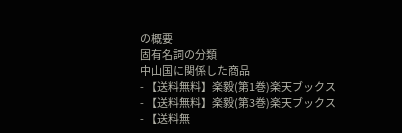の概要
固有名詞の分類
中山国に関係した商品
- 【送料無料】楽毅(第1巻)楽天ブックス
- 【送料無料】楽毅(第3巻)楽天ブックス
- 【送料無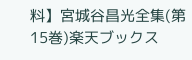料】宮城谷昌光全集(第15巻)楽天ブックス